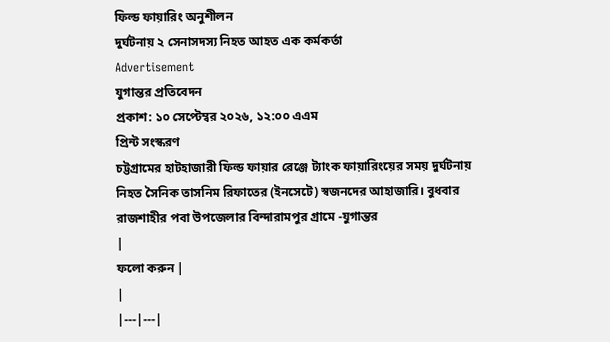ফিল্ড ফায়ারিং অনুশীলন
দুর্ঘটনায় ২ সেনাসদস্য নিহত আহত এক কর্মকর্তা
Advertisement
যুগান্তর প্রতিবেদন
প্রকাশ: ১০ সেপ্টেম্বর ২০২৬, ১২:০০ এএম
প্রিন্ট সংস্করণ
চট্টগ্রামের হাটহাজারী ফিল্ড ফায়ার রেঞ্জে ট্যাংক ফায়ারিংয়ের সময় দুর্ঘটনায় নিহত সৈনিক তাসনিম রিফাতের (ইনসেটে) স্বজনদের আহাজারি। বুধবার রাজশাহীর পবা উপজেলার বিন্দারামপুর গ্রামে -যুগান্তর
|
ফলো করুন |
|
|---|---|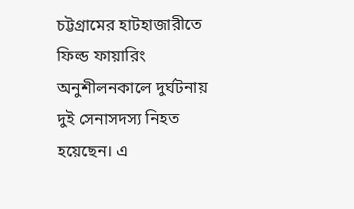চট্টগ্রামের হাটহাজারীতে ফিল্ড ফায়ারিং অনুশীলনকালে দুর্ঘটনায় দুই সেনাসদস্য নিহত হয়েছেন। এ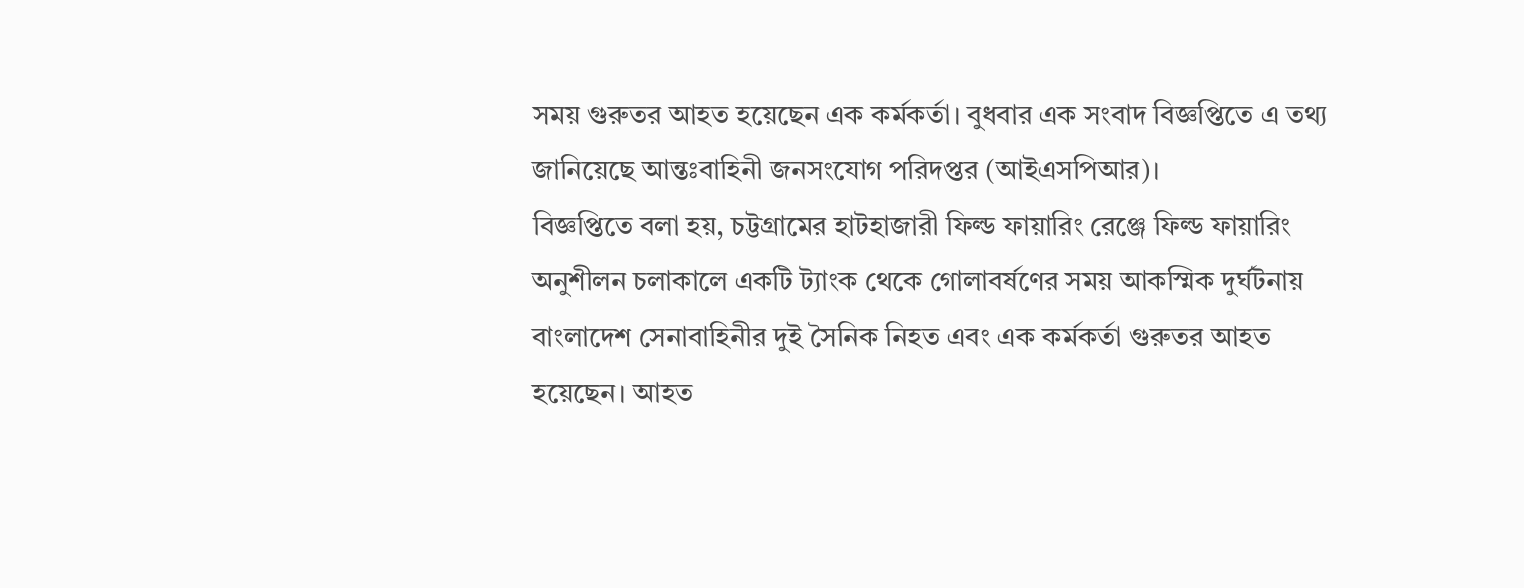সময় গুরুতর আহত হয়েছেন এক কর্মকর্তা। বুধবার এক সংবাদ বিজ্ঞপ্তিতে এ তথ্য জানিয়েছে আন্তঃবাহিনী জনসংযোগ পরিদপ্তর (আইএসপিআর)।
বিজ্ঞপ্তিতে বলা হয়, চট্টগ্রামের হাটহাজারী ফিল্ড ফায়ারিং রেঞ্জে ফিল্ড ফায়ারিং অনুশীলন চলাকালে একটি ট্যাংক থেকে গোলাবর্ষণের সময় আকস্মিক দুর্ঘটনায় বাংলাদেশ সেনাবাহিনীর দুই সৈনিক নিহত এবং এক কর্মকর্তা গুরুতর আহত হয়েছেন। আহত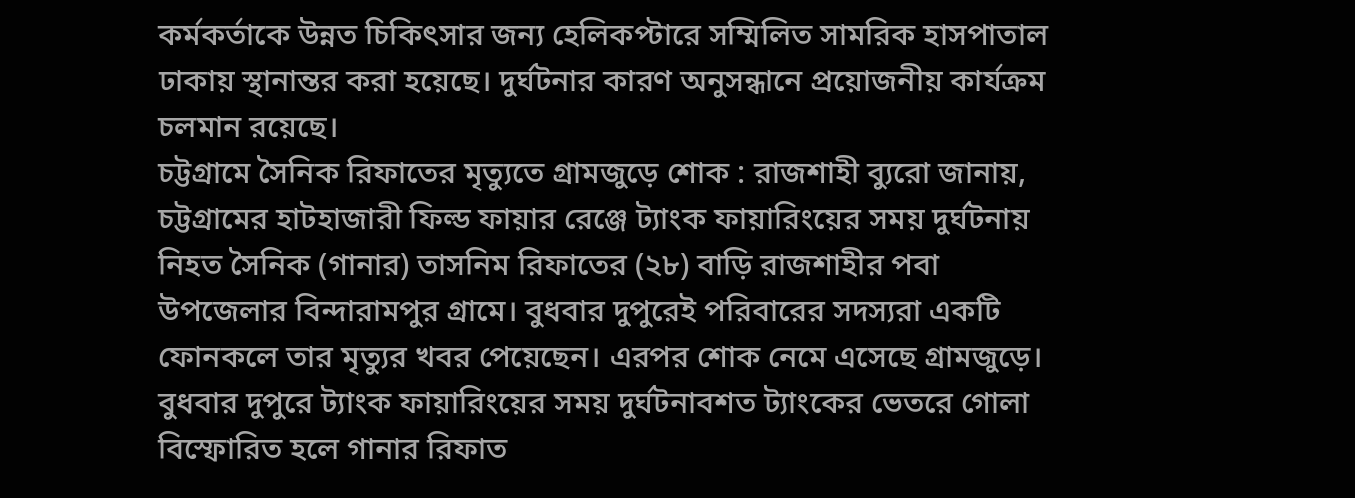কর্মকর্তাকে উন্নত চিকিৎসার জন্য হেলিকপ্টারে সম্মিলিত সামরিক হাসপাতাল ঢাকায় স্থানান্তর করা হয়েছে। দুর্ঘটনার কারণ অনুসন্ধানে প্রয়োজনীয় কার্যক্রম চলমান রয়েছে।
চট্টগ্রামে সৈনিক রিফাতের মৃত্যুতে গ্রামজুড়ে শোক : রাজশাহী ব্যুরো জানায়, চট্টগ্রামের হাটহাজারী ফিল্ড ফায়ার রেঞ্জে ট্যাংক ফায়ারিংয়ের সময় দুর্ঘটনায় নিহত সৈনিক (গানার) তাসনিম রিফাতের (২৮) বাড়ি রাজশাহীর পবা উপজেলার বিন্দারামপুর গ্রামে। বুধবার দুপুরেই পরিবারের সদস্যরা একটি ফোনকলে তার মৃত্যুর খবর পেয়েছেন। এরপর শোক নেমে এসেছে গ্রামজুড়ে।
বুধবার দুপুরে ট্যাংক ফায়ারিংয়ের সময় দুর্ঘটনাবশত ট্যাংকের ভেতরে গোলা বিস্ফোরিত হলে গানার রিফাত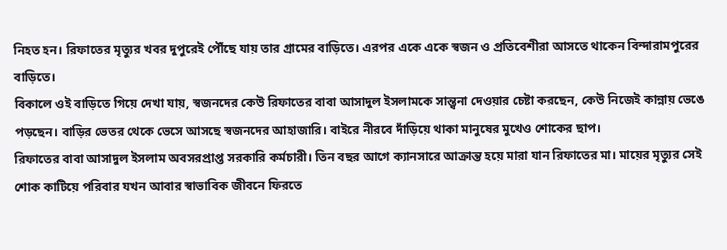নিহত হন। রিফাতের মৃত্যুর খবর দুপুরেই পৌঁছে যায় তার গ্রামের বাড়িতে। এরপর একে একে স্বজন ও প্রতিবেশীরা আসতে থাকেন বিন্দারামপুরের বাড়িতে।
বিকালে ওই বাড়িতে গিয়ে দেখা যায়, স্বজনদের কেউ রিফাতের বাবা আসাদুল ইসলামকে সান্ত্বনা দেওয়ার চেষ্টা করছেন, কেউ নিজেই কান্নায় ভেঙে পড়ছেন। বাড়ির ভেতর থেকে ভেসে আসছে স্বজনদের আহাজারি। বাইরে নীরবে দাঁড়িয়ে থাকা মানুষের মুখেও শোকের ছাপ।
রিফাতের বাবা আসাদুল ইসলাম অবসরপ্রাপ্ত সরকারি কর্মচারী। তিন বছর আগে ক্যানসারে আক্রান্ত হয়ে মারা যান রিফাতের মা। মায়ের মৃত্যুর সেই শোক কাটিয়ে পরিবার যখন আবার স্বাভাবিক জীবনে ফিরতে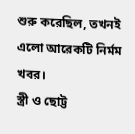শুরু করেছিল, তখনই এলো আরেকটি নির্মম খবর।
স্ত্রী ও ছোট্ট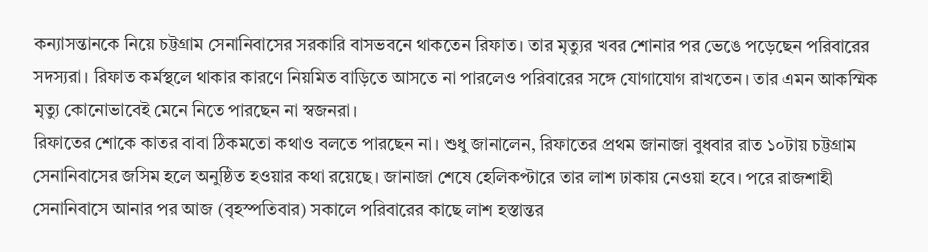কন্যাসন্তানকে নিয়ে চট্টগ্রাম সেনানিবাসের সরকারি বাসভবনে থাকতেন রিফাত। তার মৃত্যুর খবর শোনার পর ভেঙে পড়েছেন পরিবারের সদস্যরা। রিফাত কর্মস্থলে থাকার কারণে নিয়মিত বাড়িতে আসতে না পারলেও পরিবারের সঙ্গে যোগাযোগ রাখতেন। তার এমন আকস্মিক মৃত্যু কোনোভাবেই মেনে নিতে পারছেন না স্বজনরা।
রিফাতের শোকে কাতর বাবা ঠিকমতো কথাও বলতে পারছেন না। শুধু জানালেন, রিফাতের প্রথম জানাজা বুধবার রাত ১০টায় চট্টগ্রাম সেনানিবাসের জসিম হলে অনুষ্ঠিত হওয়ার কথা রয়েছে। জানাজা শেষে হেলিকপ্টারে তার লাশ ঢাকায় নেওয়া হবে। পরে রাজশাহী সেনানিবাসে আনার পর আজ (বৃহস্পতিবার) সকালে পরিবারের কাছে লাশ হস্তান্তর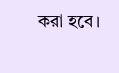করা হবে।